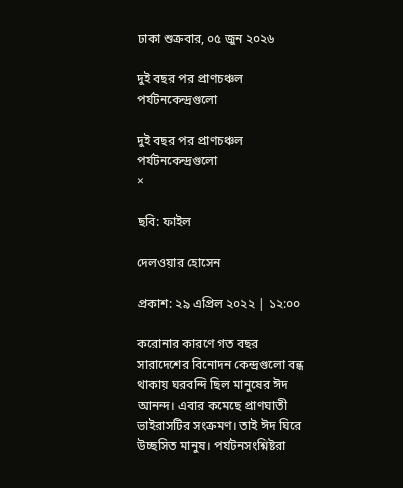ঢাকা শুক্রবার, ০৫ জুন ২০২৬

দুই বছর পর প্রাণচঞ্চল পর্যটনকেন্দ্রগুলো

দুই বছর পর প্রাণচঞ্চল পর্যটনকেন্দ্রগুলো
×

ছবি: ফাইল

দেলওয়ার হোসেন

প্রকাশ: ২৯ এপ্রিল ২০২২ | ১২:০০

করোনার কারণে গত বছর সারাদেশের বিনোদন কেন্দ্রগুলো বন্ধ থাকায় ঘরবন্দি ছিল মানুষের ঈদ আনন্দ। এবার কমেছে প্রাণঘাতী ভাইরাসটির সংক্রমণ। তাই ঈদ ঘিরে উচ্ছসিত মানুষ। পর্যটনসংশ্নিষ্টরা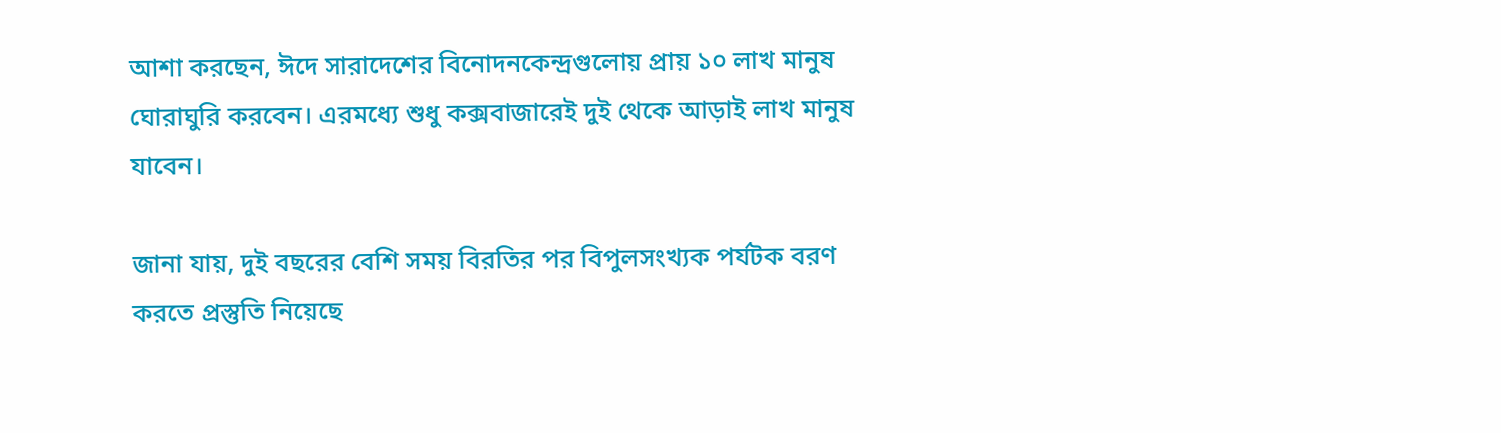আশা করছেন, ঈদে সারাদেশের বিনোদনকেন্দ্রগুলোয় প্রায় ১০ লাখ মানুষ ঘোরাঘুরি করবেন। এরমধ্যে শুধু কক্সবাজারেই দুই থেকে আড়াই লাখ মানুষ যাবেন।

জানা যায়, দুই বছরের বেশি সময় বিরতির পর বিপুলসংখ্যক পর্যটক বরণ করতে প্রস্তুতি নিয়েছে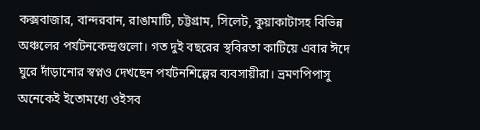কক্সবাজার, বান্দরবান, রাঙামাটি, চট্টগ্রাম, সিলেট, কুয়াকাটাসহ বিভিন্ন অঞ্চলের পর্যটনকেন্দ্রগুলো। গত দুই বছরের স্থবিরতা কাটিয়ে এবার ঈদে ঘুরে দাঁড়ানোর স্বপ্নও দেখছেন পর্যটনশিল্পের ব্যবসায়ীরা। ভ্রমণপিপাসু অনেকেই ইতোমধ্যে ওইসব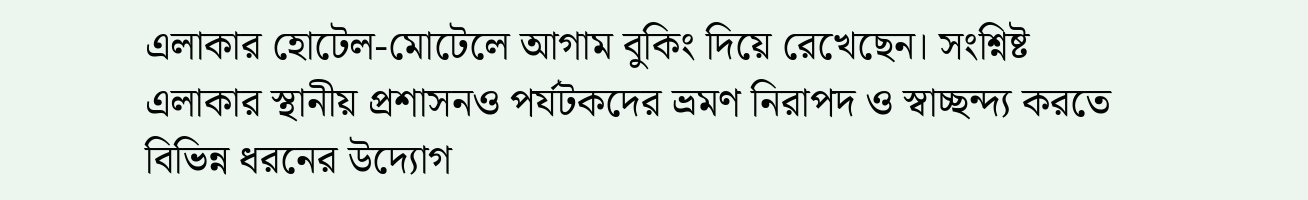এলাকার হোটেল-মোটেলে আগাম বুকিং দিয়ে রেখেছেন। সংশ্নিষ্ট এলাকার স্থানীয় প্রশাসনও পর্যটকদের ভ্রমণ নিরাপদ ও স্বাচ্ছন্দ্য করতে বিভিন্ন ধরনের উদ্যোগ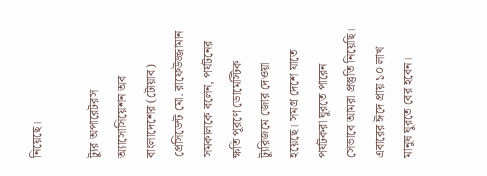নিয়েছে।

ট্যুর অপারেটরস অ্যাসোসিয়েশন অব বাংলাদেশের (টোয়াব) প্রেসিডেন্ট মো. রাফেউজ্জামান সমকালকে বলেন, পর্যটনের ক্ষতি পূরণে ডোমেস্টিক ট্যুরিজমে জোর দেওয়া হয়েছে। সমগ্র দেশে যাতে পর্যটকরা ঘুরতে পারেন সেভাবে আমরা প্রস্তুতি নিয়েছি। এবারের ঈদে প্রায় ১০ লাখ মানুষ ঘুরতে বের হবেন।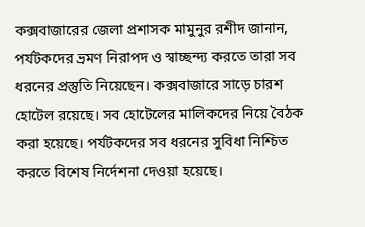কক্সবাজারের জেলা প্রশাসক মামুনুর রশীদ জানান, পর্যটকদের ভ্রমণ নিরাপদ ও স্বাচ্ছন্দ্য করতে তারা সব ধরনের প্রস্তুতি নিয়েছেন। কক্সবাজারে সাড়ে চারশ হোটেল রয়েছে। সব হোটেলের মালিকদের নিয়ে বৈঠক করা হয়েছে। পর্যটকদের সব ধরনের সুবিধা নিশ্চিত করতে বিশেষ নির্দেশনা দেওয়া হয়েছে।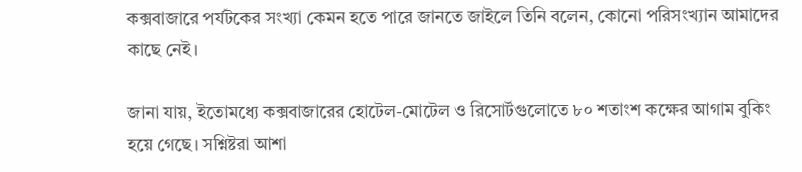কক্সবাজারে পর্যটকের সংখ্যা কেমন হতে পারে জানতে জাইলে তিনি বলেন, কোনো পরিসংখ্যান আমাদের কাছে নেই।

জানা যায়, ইতোমধ্যে কক্সবাজারের হোটেল-মোটেল ও রিসোর্টগুলোতে ৮০ শতাংশ কক্ষের আগাম বুকিং হয়ে গেছে। সশ্নিষ্টরা আশা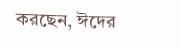করছেন, ঈদের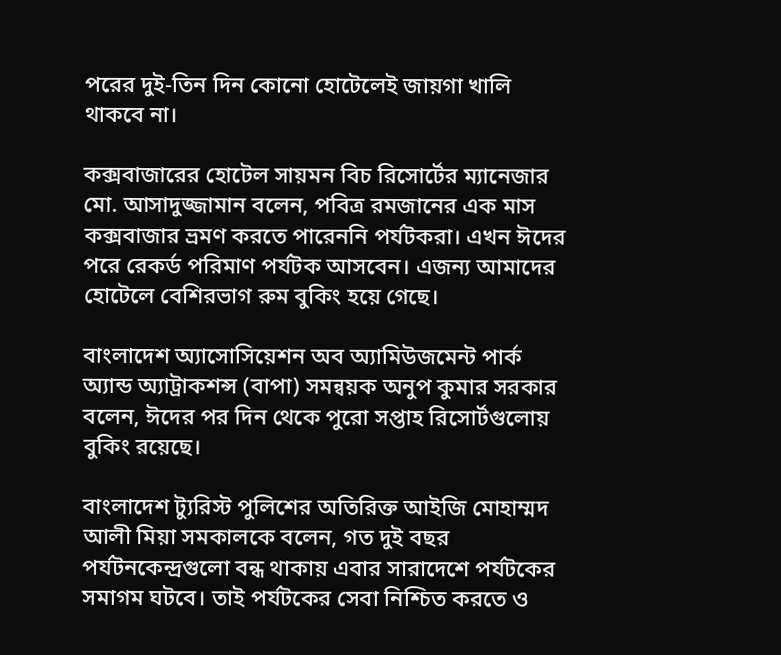পরের দুই-তিন দিন কোনো হোটেলেই জায়গা খালি থাকবে না।

কক্সবাজারের হোটেল সায়মন বিচ রিসোর্টের ম্যানেজার মো. আসাদুজ্জামান বলেন, পবিত্র রমজানের এক মাস কক্সবাজার ভ্রমণ করতে পারেননি পর্যটকরা। এখন ঈদের পরে রেকর্ড পরিমাণ পর্যটক আসবেন। এজন্য আমাদের হোটেলে বেশিরভাগ রুম বুকিং হয়ে গেছে।

বাংলাদেশ অ্যাসোসিয়েশন অব অ্যামিউজমেন্ট পার্ক অ্যান্ড অ্যাট্রাকশন্স (বাপা) সমন্বয়ক অনুপ কুমার সরকার বলেন, ঈদের পর দিন থেকে পুরো সপ্তাহ রিসোর্টগুলোয় বুকিং রয়েছে।

বাংলাদেশ ট্যুরিস্ট পুলিশের অতিরিক্ত আইজি মোহাম্মদ আলী মিয়া সমকালকে বলেন, গত দুই বছর পর্যটনকেন্দ্রগুলো বন্ধ থাকায় এবার সারাদেশে পর্যটকের সমাগম ঘটবে। তাই পর্যটকের সেবা নিশ্চিত করতে ও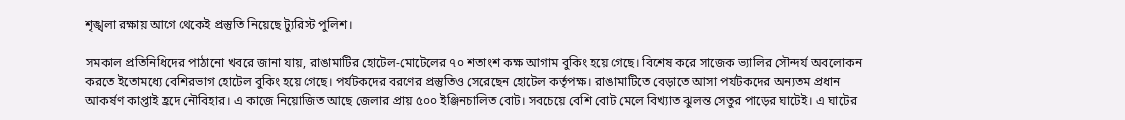শৃঙ্খলা রক্ষায় আগে থেকেই প্রস্তুতি নিয়েছে ট্যুরিস্ট পুলিশ।

সমকাল প্রতিনিধিদের পাঠানো খবরে জানা যায়, রাঙামাটির হোটেল-মোটেলের ৭০ শতাংশ কক্ষ আগাম বুকিং হয়ে গেছে। বিশেষ করে সাজেক ভ্যালির সৌন্দর্য অবলোকন করতে ইতোমধ্যে বেশিরভাগ হোটেল বুকিং হয়ে গেছে। পর্যটকদের বরণের প্রস্তুতিও সেরেছেন হোটেল কর্তৃপক্ষ। রাঙামাটিতে বেড়াতে আসা পর্যটকদের অন্যতম প্রধান আকর্ষণ কাপ্তাই হ্রদে নৌবিহার। এ কাজে নিয়োজিত আছে জেলার প্রায় ৫০০ ইঞ্জিনচালিত বোট। সবচেয়ে বেশি বোট মেলে বিখ্যাত ঝুলন্ত সেতুর পাড়ের ঘাটেই। এ ঘাটের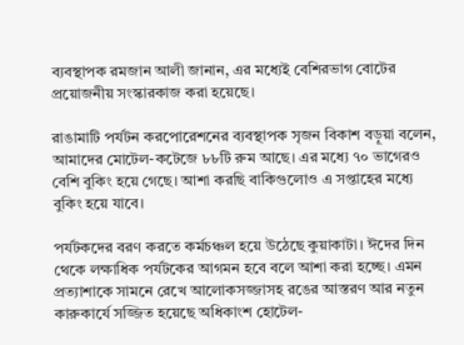ব্যবস্থাপক রমজান আলী জানান, এর মধ্যেই বেশিরভাগ বোটের প্রয়োজনীয় সংস্কারকাজ করা হয়েছে।

রাঙামাটি পর্যটন করপোরেশনের ব্যবস্থাপক সৃজন বিকাশ বড়ূয়া বলেন, আমাদের মোটেল-কটেজে ৮৮টি রুম আছে। এর মধ্যে ৭০ ভাগেরও বেশি বুকিং হয়ে গেছে। আশা করছি বাকিগুলোও এ সপ্তাহের মধ্যে বুকিং হয়ে যাবে।

পর্যটকদের বরণ করতে কর্মচঞ্চল হয়ে উঠেছে কুয়াকাটা। ঈদের দিন থেকে লক্ষাধিক পর্যটকের আগমন হবে বলে আশা করা হচ্ছে। এমন প্রত্যাশাকে সামনে রেখে আলোকসজ্জাসহ রঙের আস্তরণ আর নতুন কারুকার্যে সজ্জিত হয়েছে অধিকাংশ হোটেল-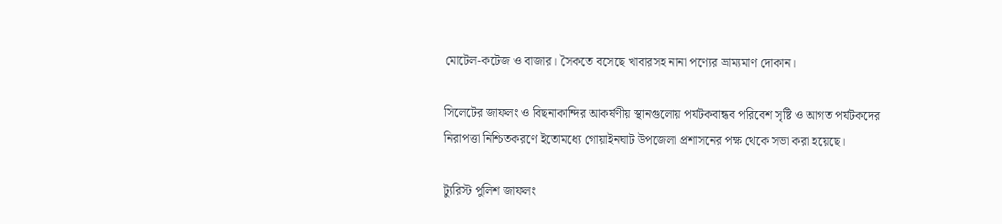মোটেল-কটেজ ও বাজার। সৈকতে বসেছে খাবারসহ নানা পণ্যের ভ্রাম্যমাণ দোকান।

সিলেটের জাফলং ও বিছনাকান্দির আকর্ষণীয় স্থানগুলোয় পর্যটকবান্ধব পরিবেশ সৃষ্টি ও আগত পর্যটকদের নিরাপত্তা নিশ্চিতকরণে ইতোমধ্যে গোয়াইনঘাট উপজেলা প্রশাসনের পক্ষ থেকে সভা করা হয়েছে।

ট্যুরিস্ট পুলিশ জাফলং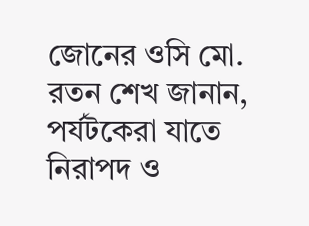জোনের ওসি মো. রতন শেখ জানান, পর্যটকেরা যাতে নিরাপদ ও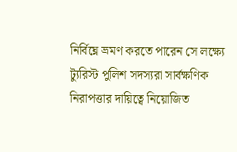নির্বিঘ্নে ভ্রমণ করতে পারেন সে লক্ষ্যে ট্যুরিস্ট পুলিশ সদস্যরা সার্বক্ষণিক নিরাপত্তার দায়িত্বে নিয়োজিত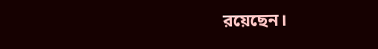রয়েছেন।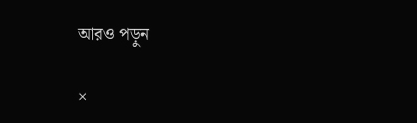আরও পড়ুন

×